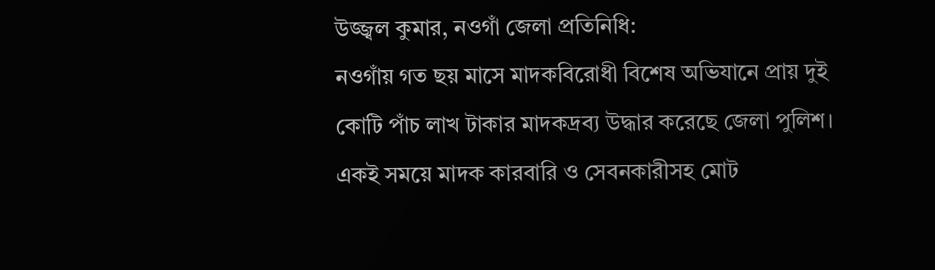উজ্জ্বল কুমার, নওগাঁ জেলা প্রতিনিধি:
নওগাঁয় গত ছয় মাসে মাদকবিরোধী বিশেষ অভিযানে প্রায় দুই কোটি পাঁচ লাখ টাকার মাদকদ্রব্য উদ্ধার করেছে জেলা পুলিশ। একই সময়ে মাদক কারবারি ও সেবনকারীসহ মোট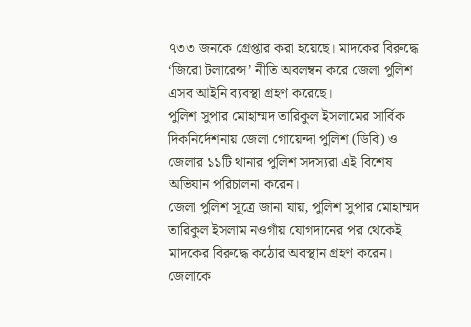৭৩৩ জনকে গ্রেপ্তার করা হয়েছে। মাদকের বিরুদ্ধে ‘জিরো টলারেন্স’ নীতি অবলম্বন করে জেলা পুলিশ এসব আইনি ব্যবস্থা গ্রহণ করেছে।
পুলিশ সুপার মোহাম্মদ তারিকুল ইসলামের সার্বিক দিকনির্দেশনায় জেলা গোয়েন্দা পুলিশ (ডিবি) ও জেলার ১১টি থানার পুলিশ সদস্যরা এই বিশেষ অভিযান পরিচালনা করেন।
জেলা পুলিশ সূত্রে জানা যায়, পুলিশ সুপার মোহাম্মদ তারিকুল ইসলাম নওগাঁয় যোগদানের পর থেকেই মাদকের বিরুদ্ধে কঠোর অবস্থান গ্রহণ করেন। জেলাকে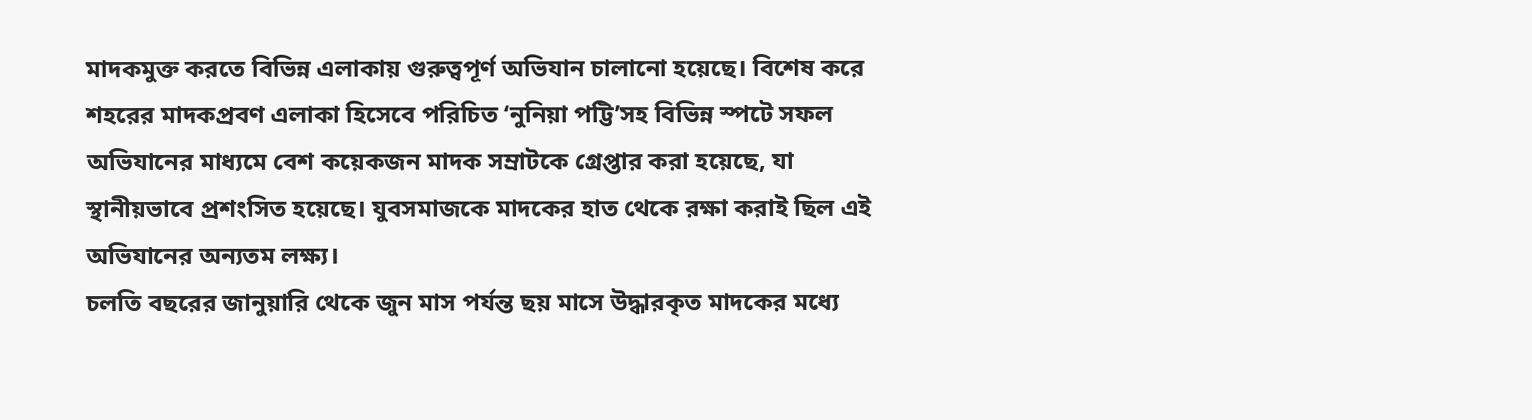মাদকমুক্ত করতে বিভিন্ন এলাকায় গুরুত্বপূর্ণ অভিযান চালানো হয়েছে। বিশেষ করে শহরের মাদকপ্রবণ এলাকা হিসেবে পরিচিত ‘নুনিয়া পট্টি’সহ বিভিন্ন স্পটে সফল অভিযানের মাধ্যমে বেশ কয়েকজন মাদক সম্রাটকে গ্রেপ্তার করা হয়েছে, যা স্থানীয়ভাবে প্রশংসিত হয়েছে। যুবসমাজকে মাদকের হাত থেকে রক্ষা করাই ছিল এই অভিযানের অন্যতম লক্ষ্য।
চলতি বছরের জানুয়ারি থেকে জুন মাস পর্যন্ত ছয় মাসে উদ্ধারকৃত মাদকের মধ্যে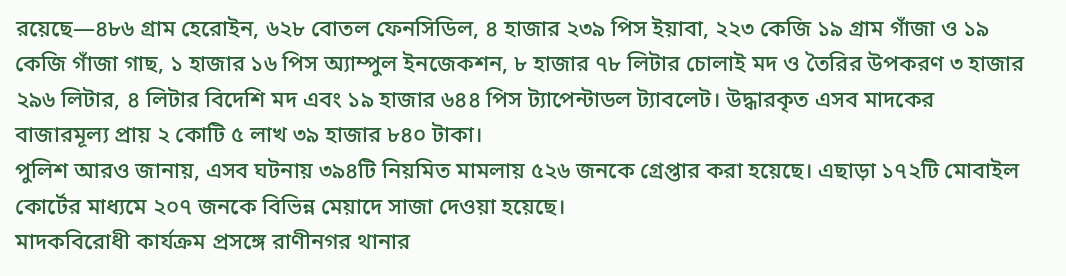রয়েছে—৪৮৬ গ্রাম হেরোইন, ৬২৮ বোতল ফেনসিডিল, ৪ হাজার ২৩৯ পিস ইয়াবা, ২২৩ কেজি ১৯ গ্রাম গাঁজা ও ১৯ কেজি গাঁজা গাছ, ১ হাজার ১৬ পিস অ্যাম্পুল ইনজেকশন, ৮ হাজার ৭৮ লিটার চোলাই মদ ও তৈরির উপকরণ ৩ হাজার ২৯৬ লিটার, ৪ লিটার বিদেশি মদ এবং ১৯ হাজার ৬৪৪ পিস ট্যাপেন্টাডল ট্যাবলেট। উদ্ধারকৃত এসব মাদকের বাজারমূল্য প্রায় ২ কোটি ৫ লাখ ৩৯ হাজার ৮৪০ টাকা।
পুলিশ আরও জানায়, এসব ঘটনায় ৩৯৪টি নিয়মিত মামলায় ৫২৬ জনকে গ্রেপ্তার করা হয়েছে। এছাড়া ১৭২টি মোবাইল কোর্টের মাধ্যমে ২০৭ জনকে বিভিন্ন মেয়াদে সাজা দেওয়া হয়েছে।
মাদকবিরোধী কার্যক্রম প্রসঙ্গে রাণীনগর থানার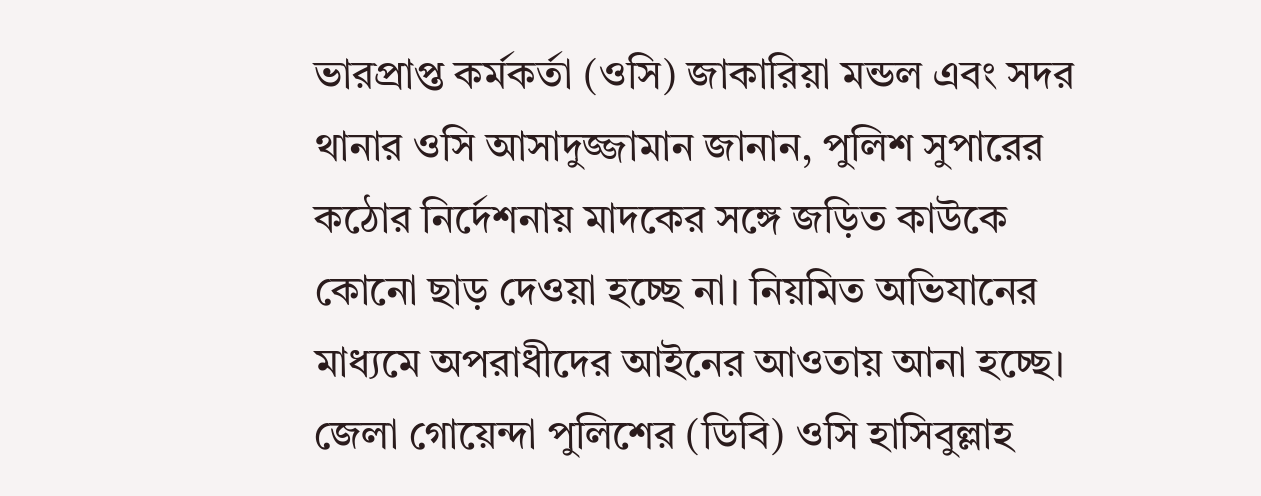ভারপ্রাপ্ত কর্মকর্তা (ওসি) জাকারিয়া মন্ডল এবং সদর থানার ওসি আসাদুজ্জামান জানান, পুলিশ সুপারের কঠোর নির্দেশনায় মাদকের সঙ্গে জড়িত কাউকে কোনো ছাড় দেওয়া হচ্ছে না। নিয়মিত অভিযানের মাধ্যমে অপরাধীদের আইনের আওতায় আনা হচ্ছে।
জেলা গোয়েন্দা পুলিশের (ডিবি) ওসি হাসিবুল্লাহ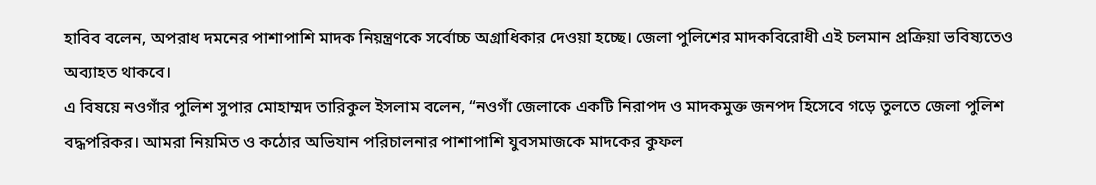হাবিব বলেন, অপরাধ দমনের পাশাপাশি মাদক নিয়ন্ত্রণকে সর্বোচ্চ অগ্রাধিকার দেওয়া হচ্ছে। জেলা পুলিশের মাদকবিরোধী এই চলমান প্রক্রিয়া ভবিষ্যতেও অব্যাহত থাকবে।
এ বিষয়ে নওগাঁর পুলিশ সুপার মোহাম্মদ তারিকুল ইসলাম বলেন, “নওগাঁ জেলাকে একটি নিরাপদ ও মাদকমুক্ত জনপদ হিসেবে গড়ে তুলতে জেলা পুলিশ বদ্ধপরিকর। আমরা নিয়মিত ও কঠোর অভিযান পরিচালনার পাশাপাশি যুবসমাজকে মাদকের কুফল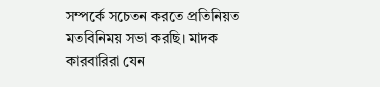সম্পর্কে সচেতন করতে প্রতিনিয়ত মতবিনিময় সভা করছি। মাদক কারবারিরা যেন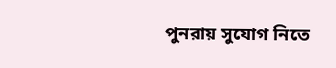পুনরায় সুযোগ নিতে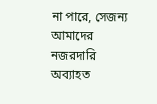না পারে, সেজন্য আমাদের নজরদারি অব্যাহত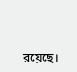রয়েছে।